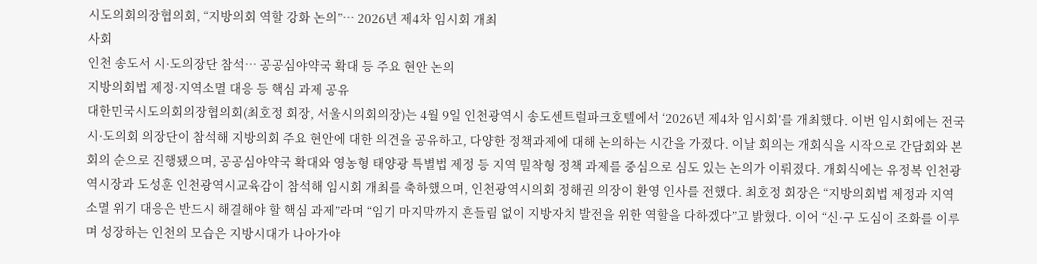시도의회의장협의회, “지방의회 역할 강화 논의”… 2026년 제4차 임시회 개최
사회
인천 송도서 시·도의장단 참석… 공공심야약국 확대 등 주요 현안 논의
지방의회법 제정·지역소멸 대응 등 핵심 과제 공유
대한민국시도의회의장협의회(최호정 회장, 서울시의회의장)는 4월 9일 인천광역시 송도센트럴파크호텔에서 ‘2026년 제4차 임시회’를 개최했다. 이번 임시회에는 전국 시·도의회 의장단이 참석해 지방의회 주요 현안에 대한 의견을 공유하고, 다양한 정책과제에 대해 논의하는 시간을 가졌다. 이날 회의는 개회식을 시작으로 간담회와 본회의 순으로 진행됐으며, 공공심야약국 확대와 영농형 태양광 특별법 제정 등 지역 밀착형 정책 과제를 중심으로 심도 있는 논의가 이뤄졌다. 개회식에는 유정복 인천광역시장과 도성훈 인천광역시교육감이 참석해 임시회 개최를 축하했으며, 인천광역시의회 정해권 의장이 환영 인사를 전했다. 최호정 회장은 “지방의회법 제정과 지역 소멸 위기 대응은 반드시 해결해야 할 핵심 과제”라며 “임기 마지막까지 흔들림 없이 지방자치 발전을 위한 역할을 다하겠다”고 밝혔다. 이어 “신·구 도심이 조화를 이루며 성장하는 인천의 모습은 지방시대가 나아가야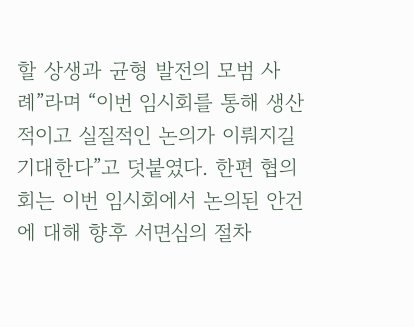할 상생과 균형 발전의 모범 사례”라며 “이번 임시회를 통해 생산적이고 실질적인 논의가 이뤄지길 기대한다”고 덧붙였다. 한편 협의회는 이번 임시회에서 논의된 안건에 대해 향후 서면심의 절차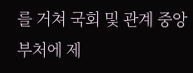를 거쳐 국회 및 관계 중앙부처에 제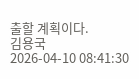출할 계획이다.
김용국
2026-04-10 08:41:30